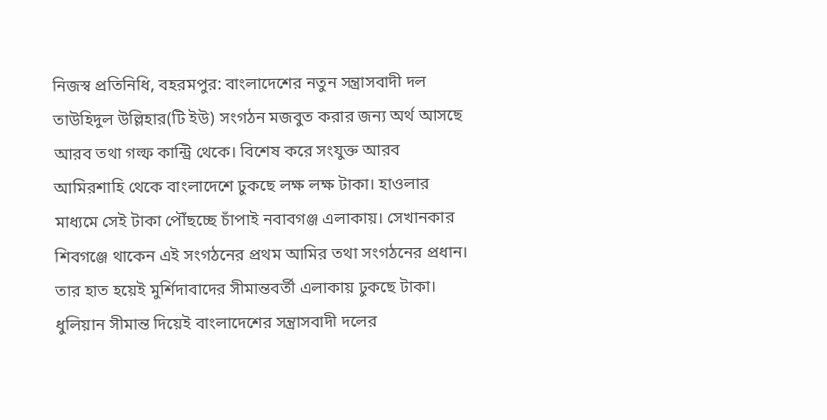নিজস্ব প্রতিনিধি, বহরমপুর: বাংলাদেশের নতুন সন্ত্রাসবাদী দল তাউহিদুল উল্লিহার(টি ইউ) সংগঠন মজবুত করার জন্য অর্থ আসছে আরব তথা গল্ফ কান্ট্রি থেকে। বিশেষ করে সংযুক্ত আরব আমিরশাহি থেকে বাংলাদেশে ঢুকছে লক্ষ লক্ষ টাকা। হাওলার মাধ্যমে সেই টাকা পৌঁছচ্ছে চাঁপাই নবাবগঞ্জ এলাকায়। সেখানকার শিবগঞ্জে থাকেন এই সংগঠনের প্রথম আমির তথা সংগঠনের প্রধান। তার হাত হয়েই মুর্শিদাবাদের সীমান্তবর্তী এলাকায় ঢুকছে টাকা। ধুলিয়ান সীমান্ত দিয়েই বাংলাদেশের সন্ত্রাসবাদী দলের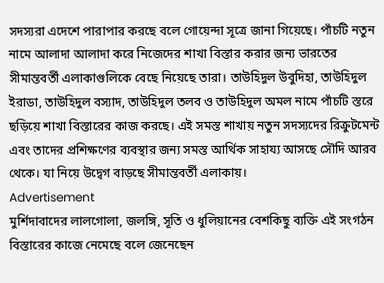সদস্যরা এদেশে পারাপার করছে বলে গোয়েন্দা সূত্রে জানা গিয়েছে। পাঁচটি নতুন নামে আলাদা আলাদা করে নিজেদের শাখা বিস্তার করার জন্য ভারতের সীমান্তবর্তী এলাকাগুলিকে বেছে নিয়েছে তারা। তাউহিদুল উবুদিহা, তাউহিদুল ইরাডা, তাউহিদুল বস্যাদ, তাউহিদুল তলব ও তাউহিদুল অমল নামে পাঁচটি স্তরে ছড়িয়ে শাখা বিস্তারের কাজ করছে। এই সমস্ত শাখায় নতুন সদস্যদের রিক্রুটমেন্ট এবং তাদের প্রশিক্ষণের ব্যবস্থার জন্য সমস্ত আর্থিক সাহায্য আসছে সৌদি আরব থেকে। যা নিয়ে উদ্বেগ বাড়ছে সীমান্তবর্তী এলাকায়।
Advertisement
মুর্শিদাবাদের লালগোলা, জলঙ্গি, সূতি ও ধুলিয়ানের বেশকিছু ব্যক্তি এই সংগঠন বিস্তারের কাজে নেমেছে বলে জেনেছেন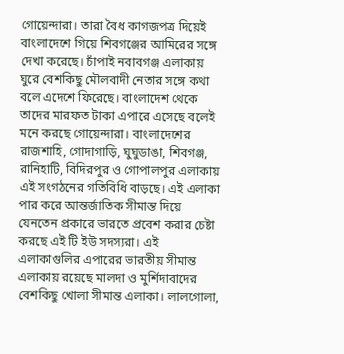গোয়েন্দারা। তারা বৈধ কাগজপত্র দিয়েই বাংলাদেশে গিয়ে শিবগঞ্জের আমিরের সঙ্গে দেখা করেছে। চাঁপাই নবাবগঞ্জ এলাকায় ঘুরে বেশকিছু মৌলবাদী নেতার সঙ্গে কথা বলে এদেশে ফিরেছে। বাংলাদেশ থেকে তাদের মারফত টাকা এপারে এসেছে বলেই মনে করছে গোয়েন্দারা। বাংলাদেশের রাজশাহি, গোদাগাড়ি, ঘুঘুডাঙা, শিবগঞ্জ, রানিহাটি, বিদিরপুর ও গোপালপুর এলাকায় এই সংগঠনের গতিবিধি বাড়ছে। এই এলাকা পার করে আন্তর্জাতিক সীমান্ত দিয়ে যেনতেন প্রকারে ভারতে প্রবেশ করার চেষ্টা করছে এই টি ইউ সদস্যরা। এই এলাকাগুলির এপারের ভারতীয় সীমান্ত এলাকায় রয়েছে মালদা ও মুর্শিদাবাদের বেশকিছু খোলা সীমান্ত এলাকা। লালগোলা,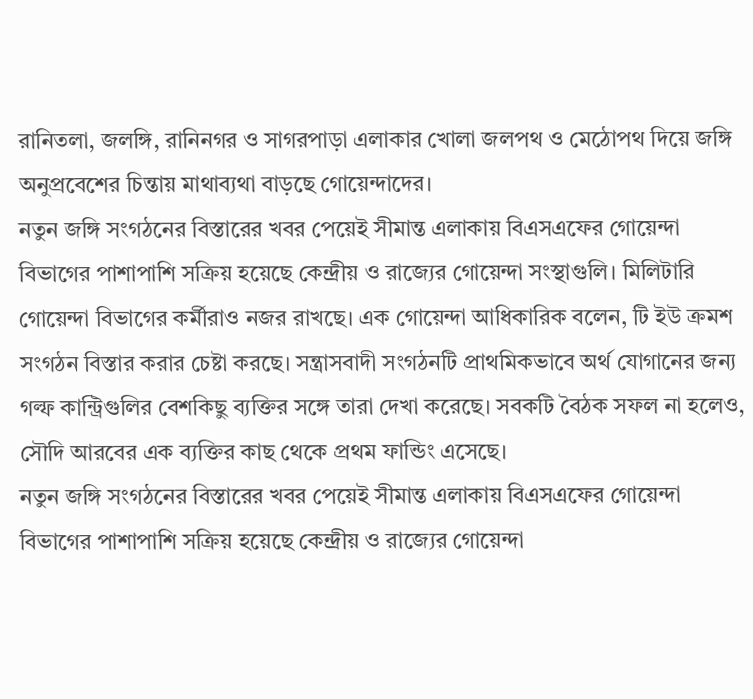রানিতলা, জলঙ্গি, রানিনগর ও সাগরপাড়া এলাকার খোলা জলপথ ও মেঠোপথ দিয়ে জঙ্গি অনুপ্রবেশের চিন্তায় মাথাব্যথা বাড়ছে গোয়েন্দাদের।
নতুন জঙ্গি সংগঠনের বিস্তারের খবর পেয়েই সীমান্ত এলাকায় বিএসএফের গোয়েন্দা বিভাগের পাশাপাশি সক্রিয় হয়েছে কেন্দ্রীয় ও রাজ্যের গোয়েন্দা সংস্থাগুলি। মিলিটারি গোয়েন্দা বিভাগের কর্মীরাও নজর রাখছে। এক গোয়েন্দা আধিকারিক বলেন, টি ইউ ক্রমশ সংগঠন বিস্তার করার চেষ্টা করছে। সন্ত্রাসবাদী সংগঠনটি প্রাথমিকভাবে অর্থ যোগানের জন্য গল্ফ কান্ট্রিগুলির বেশকিছু ব্যক্তির সঙ্গে তারা দেখা করেছে। সবকটি বৈঠক সফল না হলেও, সৌদি আরবের এক ব্যক্তির কাছ থেকে প্রথম ফান্ডিং এসেছে।
নতুন জঙ্গি সংগঠনের বিস্তারের খবর পেয়েই সীমান্ত এলাকায় বিএসএফের গোয়েন্দা বিভাগের পাশাপাশি সক্রিয় হয়েছে কেন্দ্রীয় ও রাজ্যের গোয়েন্দা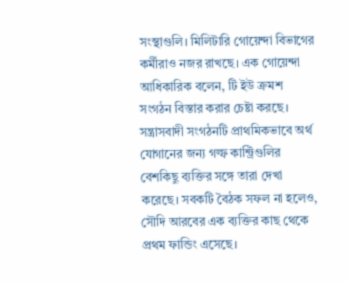সংস্থাগুলি। মিলিটারি গোয়েন্দা বিভাগের কর্মীরাও নজর রাখছে। এক গোয়েন্দা আধিকারিক বলেন, টি ইউ ক্রমশ সংগঠন বিস্তার করার চেষ্টা করছে। সন্ত্রাসবাদী সংগঠনটি প্রাথমিকভাবে অর্থ যোগানের জন্য গল্ফ কান্ট্রিগুলির বেশকিছু ব্যক্তির সঙ্গে তারা দেখা করেছে। সবকটি বৈঠক সফল না হলেও, সৌদি আরবের এক ব্যক্তির কাছ থেকে প্রথম ফান্ডিং এসেছে।